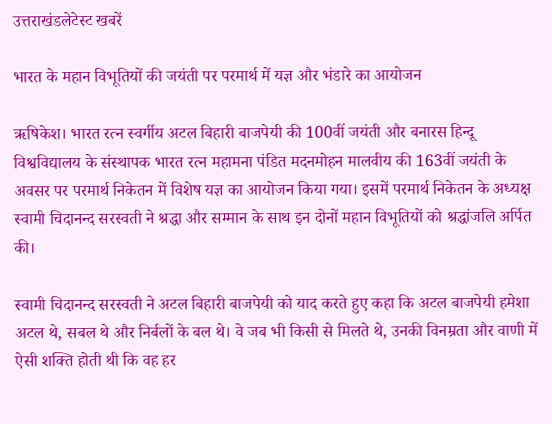उत्तराखंडलेटेस्ट खबरें

भारत के महान विभूतियों की जयंती पर परमार्थ में यज्ञ और भंडारे का आयोजन

ऋषिकेश। भारत रत्न स्वर्गीय अटल बिहारी बाजपेयी की 100वीं जयंती और बनारस हिन्दू विश्वविद्यालय के संस्थापक भारत रत्न महामना पंडित मदनमोहन मालवीय की 163वीं जयंती के अवसर पर परमार्थ निकेतन में विशेष यज्ञ का आयोजन किया गया। इसमें परमार्थ निकेतन के अध्यक्ष स्वामी चिदानन्द सरस्वती ने श्रद्धा और सम्मान के साथ इन दोनों महान विभूतियों को श्रद्धांजलि अर्पित की।

स्वामी चिदानन्द सरस्वती ने अटल बिहारी बाजपेयी को याद करते हुए कहा कि अटल बाजपेयी हमेशा अटल थे, सबल थे और निर्बलों के बल थे। वे जब भी किसी से मिलते थे, उनकी विनम्रता और वाणी में ऐसी शक्ति होती थी कि वह हर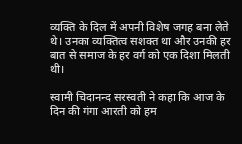व्यक्ति के दिल में अपनी विशेष जगह बना लेते थे। उनका व्यक्तित्व सशक्त था और उनकी हर बात से समाज के हर वर्ग को एक दिशा मिलती थी।

स्वामी चिदानन्द सरस्वती ने कहा कि आज के दिन की गंगा आरती को हम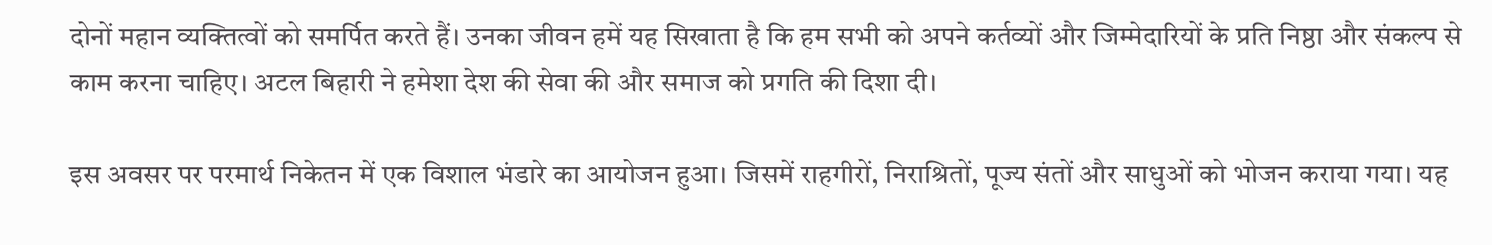दोनों महान व्यक्तित्वों को समर्पित करते हैं। उनका जीवन हमें यह सिखाता है कि हम सभी को अपने कर्तव्यों और जिम्मेदारियों के प्रति निष्ठा और संकल्प से काम करना चाहिए। अटल बिहारी ने हमेशा देश की सेवा की और समाज को प्रगति की दिशा दी।

इस अवसर पर परमार्थ निकेतन में एक विशाल भंडारे का आयोजन हुआ। जिसमें राहगीरों, निराश्रितों, पूज्य संतों और साधुओं को भोजन कराया गया। यह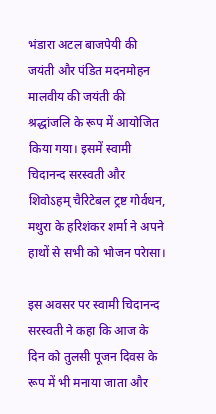भंडारा अटल बाजपेयी की जयंती और पंडित मदनमोहन मालवीय की जयंती की श्रद्धांजलि के रूप में आयोजित किया गया। इसमें स्वामी चिदानन्द सरस्वती और शिवोऽहम् चैरिटेबल ट्रष्ट गोर्वधन, मथुरा के हरिशंकर शर्मा ने अपने हाथों से सभी को भोजन परेासा।

इस अवसर पर स्वामी चिदानन्द सरस्वती ने कहा कि आज के दिन को तुलसी पूजन दिवस के रूप में भी मनाया जाता और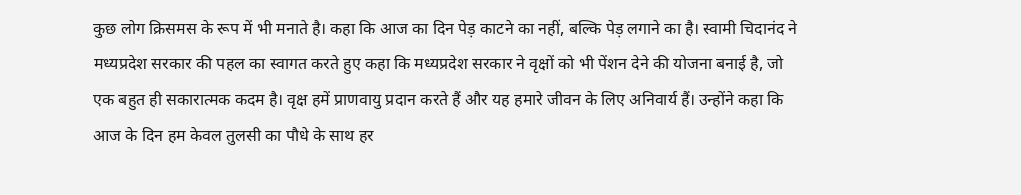कुछ लोग क्रिसमस के रूप में भी मनाते है। कहा कि आज का दिन पेड़ काटने का नहीं, बल्कि पेड़ लगाने का है। स्वामी चिदानंद ने मध्यप्रदेश सरकार की पहल का स्वागत करते हुए कहा कि मध्यप्रदेश सरकार ने वृक्षों को भी पेंशन देने की योजना बनाई है, जो एक बहुत ही सकारात्मक कदम है। वृक्ष हमें प्राणवायु प्रदान करते हैं और यह हमारे जीवन के लिए अनिवार्य हैं। उन्होंने कहा कि आज के दिन हम केवल तुलसी का पौधे के साथ हर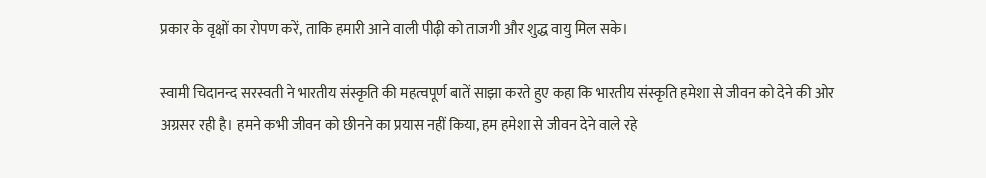प्रकार के वृक्षों का रोपण करें, ताकि हमारी आने वाली पीढ़ी को ताजगी और शुद्ध वायु मिल सके।

स्वामी चिदानन्द सरस्वती ने भारतीय संस्कृति की महत्वपूर्ण बातें साझा करते हुए कहा कि भारतीय संस्कृति हमेशा से जीवन को देने की ओर अग्रसर रही है। हमने कभी जीवन को छीनने का प्रयास नहीं किया, हम हमेशा से जीवन देने वाले रहे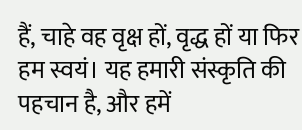हैं, चाहे वह वृक्ष हों, वृद्ध हों या फिर हम स्वयं। यह हमारी संस्कृति की पहचान है, और हमें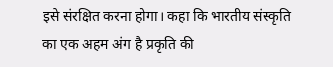इसे संरक्षित करना होगा। कहा कि भारतीय संस्कृति का एक अहम अंग है प्रकृति की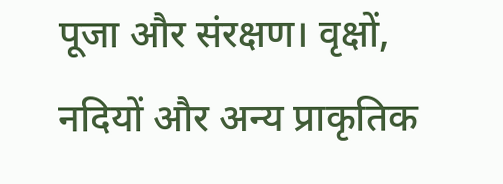पूजा और संरक्षण। वृक्षों, नदियों और अन्य प्राकृतिक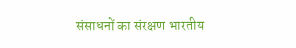संसाधनों का संरक्षण भारतीय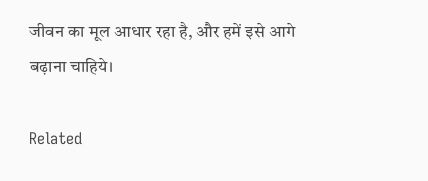जीवन का मूल आधार रहा है, और हमें इसे आगे बढ़ाना चाहिये।

Related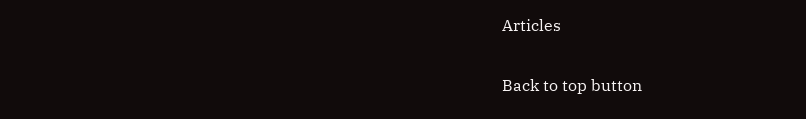Articles

Back to top button